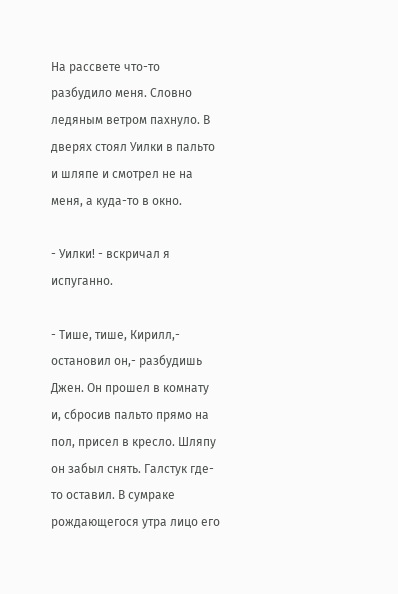На рассвете что-то разбудило меня. Словно ледяным ветром пахнуло. В дверях стоял Уилки в пальто и шляпе и смотрел не на меня, а куда-то в окно.

- Уилки! - вскричал я испуганно.

- Тише, тише, Кирилл,- остановил он,- разбудишь Джен. Он прошел в комнату и, сбросив пальто прямо на пол, присел в кресло. Шляпу он забыл снять. Галстук где-то оставил. В сумраке рождающегося утра лицо его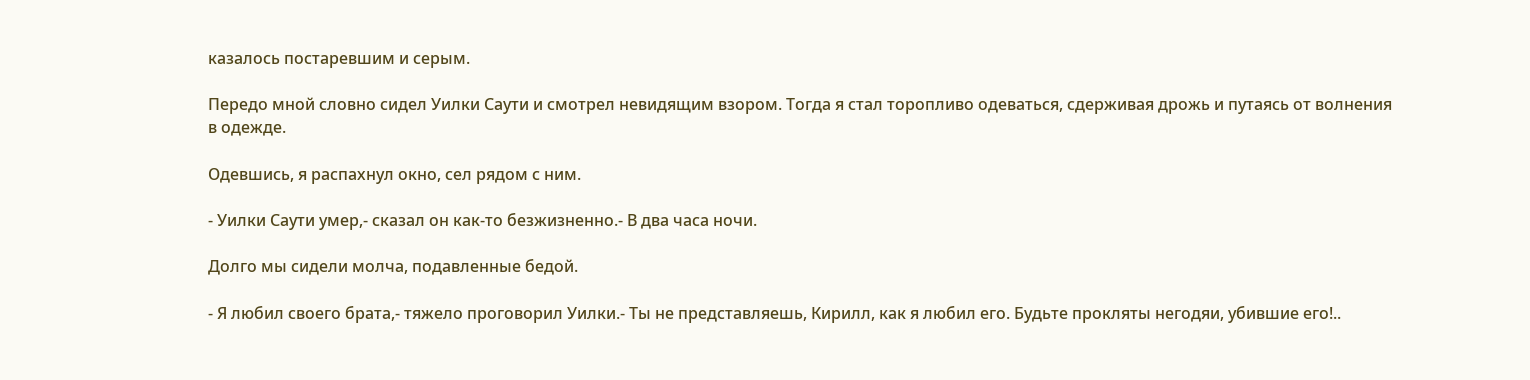казалось постаревшим и серым.

Передо мной словно сидел Уилки Саути и смотрел невидящим взором. Тогда я стал торопливо одеваться, сдерживая дрожь и путаясь от волнения в одежде.

Одевшись, я распахнул окно, сел рядом с ним.

- Уилки Саути умер,- сказал он как-то безжизненно.- В два часа ночи.

Долго мы сидели молча, подавленные бедой.

- Я любил своего брата,- тяжело проговорил Уилки.- Ты не представляешь, Кирилл, как я любил его. Будьте прокляты негодяи, убившие его!..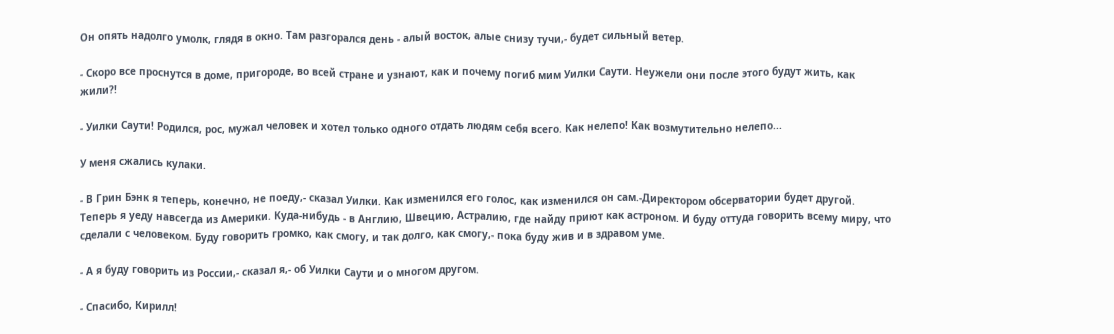Он опять надолго умолк, глядя в окно. Там разгорался день - алый восток, алые снизу тучи,- будет сильный ветер.

- Скоро все проснутся в доме, пригороде, во всей стране и узнают, как и почему погиб мим Уилки Саути. Неужели они после этого будут жить, как жили?!

- Уилки Саути! Родился, рос, мужал человек и хотел только одного отдать людям себя всего. Как нелепо! Как возмутительно нелепо...

У меня сжались кулаки.

- В Грин Бэнк я теперь, конечно, не поеду,- сказал Уилки. Как изменился его голос, как изменился он сам.-Директором обсерватории будет другой. Теперь я уеду навсегда из Америки. Куда-нибудь - в Англию, Швецию, Астралию, где найду приют как астроном. И буду оттуда говорить всему миру, что сделали с человеком. Буду говорить громко, как смогу, и так долго, как смогу,- пока буду жив и в здравом уме.

- А я буду говорить из России,- сказал я,- об Уилки Саути и о многом другом.

- Спасибо, Кирилл!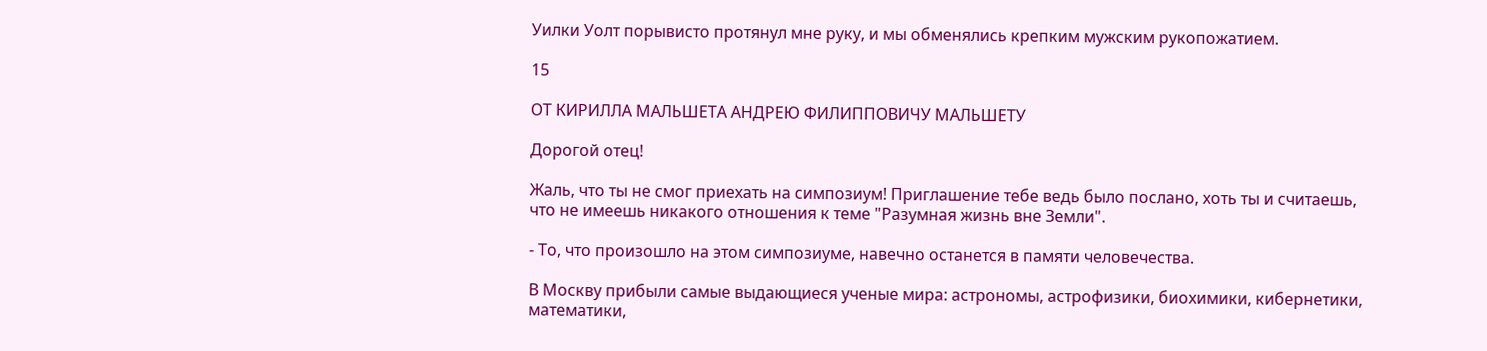Уилки Уолт порывисто протянул мне руку, и мы обменялись крепким мужским рукопожатием.

15

ОТ КИРИЛЛА МАЛЬШЕТА АНДРЕЮ ФИЛИППОВИЧУ МАЛЬШЕТУ

Дорогой отец!

Жаль, что ты не смог приехать на симпозиум! Приглашение тебе ведь было послано, хоть ты и считаешь, что не имеешь никакого отношения к теме "Разумная жизнь вне Земли".

- То, что произошло на этом симпозиуме, навечно останется в памяти человечества.

В Москву прибыли самые выдающиеся ученые мира: астрономы, астрофизики, биохимики, кибернетики, математики,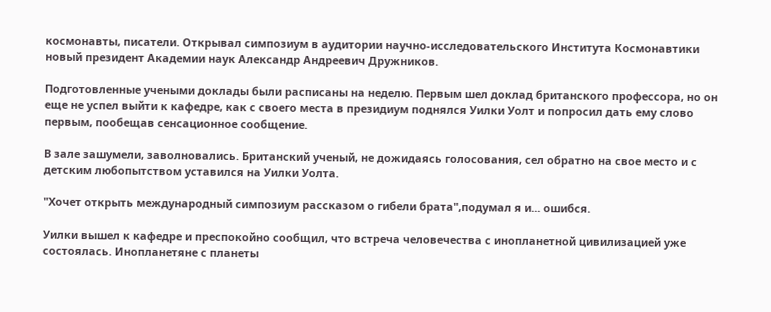космонавты, писатели. Открывал симпозиум в аудитории научно-исследовательского Института Космонавтики новый президент Академии наук Александр Андреевич Дружников.

Подготовленные учеными доклады были расписаны на неделю. Первым шел доклад британского профессора, но он еще не успел выйти к кафедре, как с своего места в президиум поднялся Уилки Уолт и попросил дать ему слово первым, пообещав сенсационное сообщение.

В зале зашумели, заволновались. Британский ученый, не дожидаясь голосования, сел обратно на свое место и с детским любопытством уставился на Уилки Уолта.

"Хочет открыть международный симпозиум рассказом о гибели брата",подумал я и... ошибся.

Уилки вышел к кафедре и преспокойно сообщил, что встреча человечества с инопланетной цивилизацией уже состоялась. Инопланетяне с планеты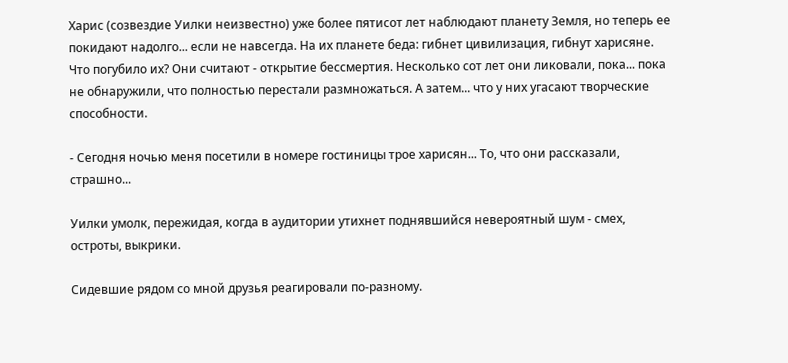Харис (созвездие Уилки неизвестно) уже более пятисот лет наблюдают планету Земля, но теперь ее покидают надолго... если не навсегда. На их планете беда: гибнет цивилизация, гибнут харисяне. Что погубило их? Они считают - открытие бессмертия. Несколько сот лет они ликовали, пока... пока не обнаружили, что полностью перестали размножаться. А затем... что у них угасают творческие способности.

- Сегодня ночью меня посетили в номере гостиницы трое харисян... То, что они рассказали, страшно...

Уилки умолк, пережидая, когда в аудитории утихнет поднявшийся невероятный шум - смех, остроты, выкрики.

Сидевшие рядом со мной друзья реагировали по-разному.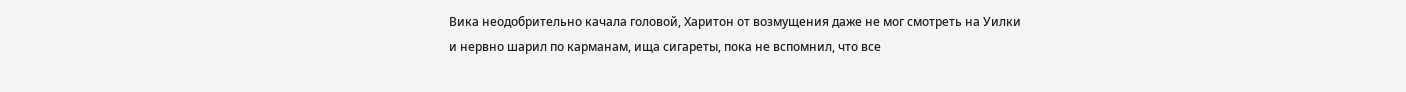Вика неодобрительно качала головой, Харитон от возмущения даже не мог смотреть на Уилки и нервно шарил по карманам, ища сигареты, пока не вспомнил, что все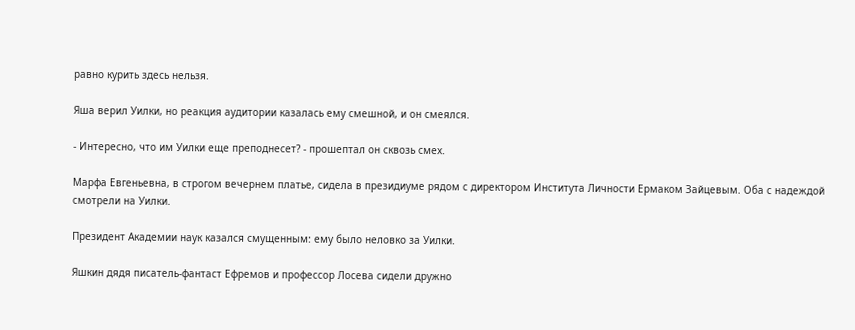равно курить здесь нельзя.

Яша верил Уилки, но реакция аудитории казалась ему смешной, и он смеялся.

- Интересно, что им Уилки еще преподнесет? - прошептал он сквозь смех.

Марфа Евгеньевна, в строгом вечернем платье, сидела в президиуме рядом с директором Института Личности Ермаком Зайцевым. Оба с надеждой смотрели на Уилки.

Президент Академии наук казался смущенным: ему было неловко за Уилки.

Яшкин дядя писатель-фантаст Ефремов и профессор Лосева сидели дружно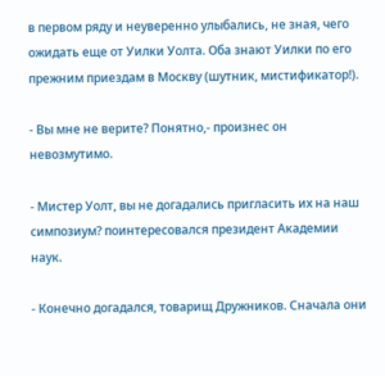в первом ряду и неуверенно улыбались, не зная, чего ожидать еще от Уилки Уолта. Оба знают Уилки по его прежним приездам в Москву (шутник, мистификатор!).

- Вы мне не верите? Понятно,- произнес он невозмутимо.

- Мистер Уолт, вы не догадались пригласить их на наш симпозиум? поинтересовался президент Академии наук.

- Конечно догадался, товарищ Дружников. Сначала они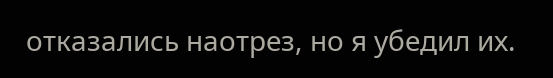отказались наотрез, но я убедил их.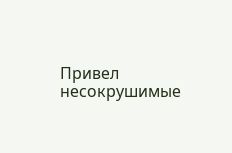Привел несокрушимые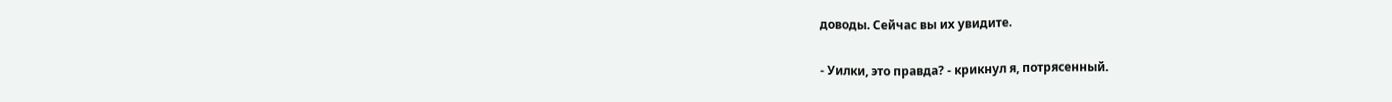доводы. Сейчас вы их увидите.

- Уилки, это правда? - крикнул я, потрясенный.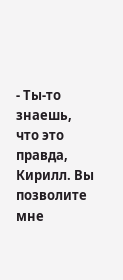- Ты-то знаешь, что это правда, Кирилл. Вы позволите мне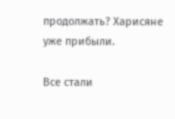продолжать? Харисяне уже прибыли.

Все стали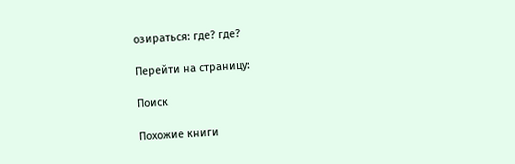озираться: где? где?

Перейти на страницу:

Поиск

Похожие книги